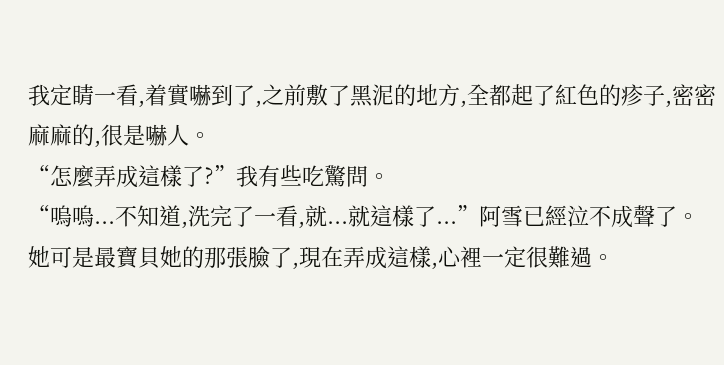我定睛一看,着實嚇到了,之前敷了黑泥的地方,全都起了紅色的疹子,密密麻麻的,很是嚇人。
“怎麼弄成這樣了?”我有些吃驚問。
“嗚嗚...不知道,洗完了一看,就...就這樣了...”阿雪已經泣不成聲了。
她可是最寶貝她的那張臉了,現在弄成這樣,心裡一定很難過。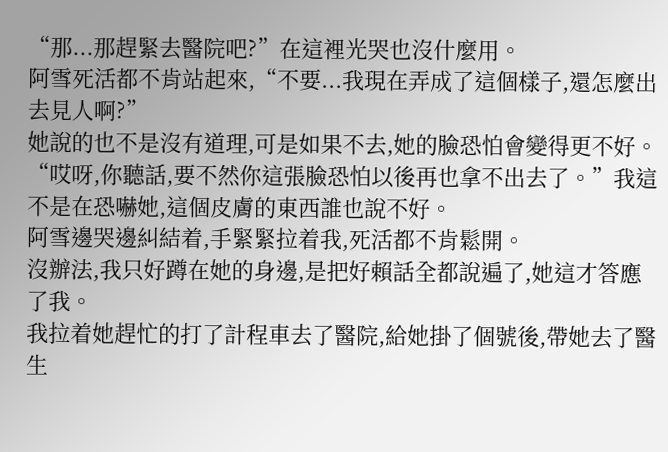“那...那趕緊去醫院吧?”在這裡光哭也沒什麼用。
阿雪死活都不肯站起來,“不要...我現在弄成了這個樣子,還怎麼出去見人啊?”
她說的也不是沒有道理,可是如果不去,她的臉恐怕會變得更不好。
“哎呀,你聽話,要不然你這張臉恐怕以後再也拿不出去了。”我這不是在恐嚇她,這個皮膚的東西誰也說不好。
阿雪邊哭邊糾結着,手緊緊拉着我,死活都不肯鬆開。
沒辦法,我只好蹲在她的身邊,是把好賴話全都說遍了,她這才答應了我。
我拉着她趕忙的打了計程車去了醫院,給她掛了個號後,帶她去了醫生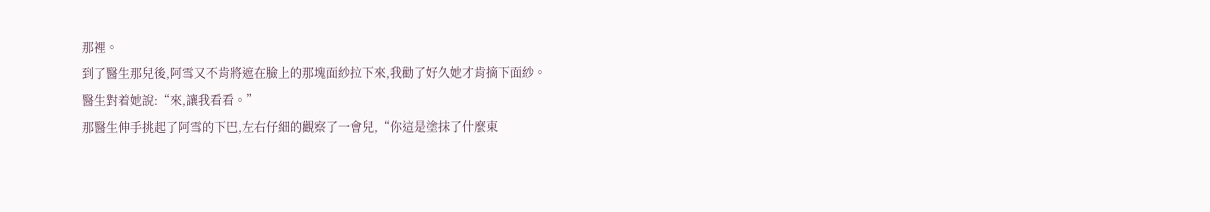那裡。
到了醫生那兒後,阿雪又不肯將遮在臉上的那塊面紗拉下來,我勸了好久她才肯摘下面紗。
醫生對着她說:“來,讓我看看。”
那醫生伸手挑起了阿雪的下巴,左右仔細的觀察了一會兒,“你這是塗抹了什麼東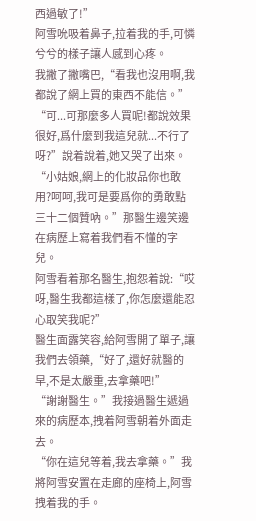西過敏了!”
阿雪吮吸着鼻子,拉着我的手,可憐兮兮的樣子讓人感到心疼。
我撇了撇嘴巴,“看我也沒用啊,我都說了網上買的東西不能信。”
“可...可那麼多人買呢!都說效果很好,爲什麼到我這兒就...不行了呀?”說着說着,她又哭了出來。
“小姑娘,網上的化妝品你也敢用?呵呵,我可是要爲你的勇敢點三十二個贊吶。”那醫生邊笑邊在病歷上寫着我們看不懂的字兒。
阿雪看着那名醫生,抱怨着說:“哎呀,醫生我都這樣了,你怎麼還能忍心取笑我呢?”
醫生面露笑容,給阿雪開了單子,讓我們去領藥,“好了,還好就醫的早,不是太嚴重,去拿藥吧!”
“謝謝醫生。”我接過醫生遞過來的病歷本,拽着阿雪朝着外面走去。
“你在這兒等着,我去拿藥。”我將阿雪安置在走廊的座椅上,阿雪拽着我的手。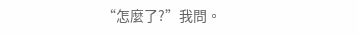“怎麼了?”我問。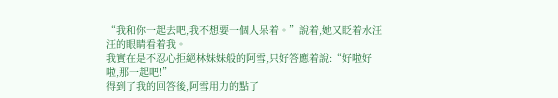“我和你一起去吧,我不想要一個人呆着。”說着,她又眨着水汪汪的眼睛看着我。
我實在是不忍心拒絕林妹妹般的阿雪,只好答應着說:“好啦好啦,那一起吧!”
得到了我的回答後,阿雪用力的點了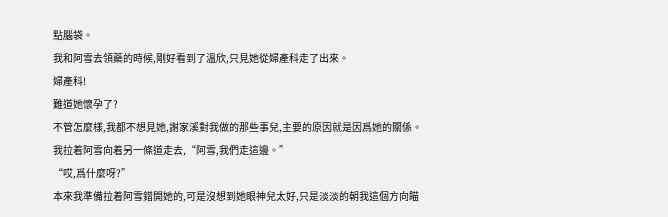點腦袋。
我和阿雪去領藥的時候,剛好看到了溫欣,只見她從婦產科走了出來。
婦產科!
難道她懷孕了?
不管怎麼樣,我都不想見她,謝家溪對我做的那些事兒,主要的原因就是因爲她的關係。
我拉着阿雪向着另一條道走去,“阿雪,我們走這邊。”
“哎,爲什麼呀?”
本來我準備拉着阿雪錯開她的,可是沒想到她眼神兒太好,只是淡淡的朝我這個方向瞄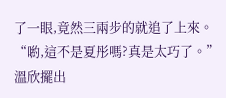了一眼,竟然三兩步的就追了上來。
“喲,這不是夏彤嗎?真是太巧了。”溫欣擺出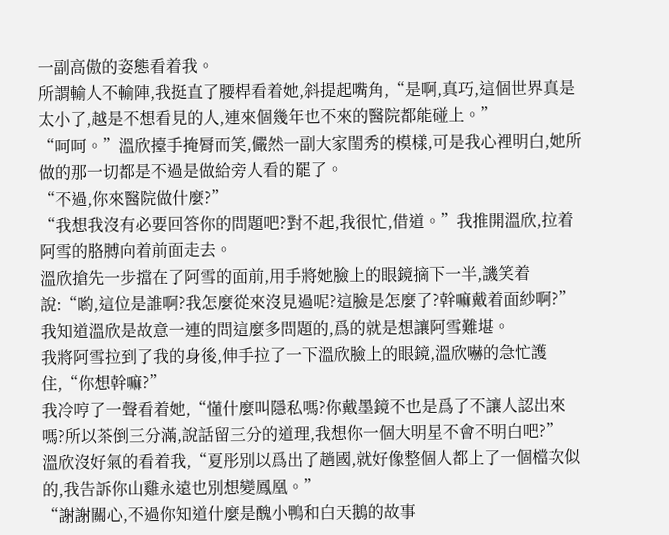一副高傲的姿態看着我。
所謂輸人不輸陣,我挺直了腰桿看着她,斜提起嘴角,“是啊,真巧,這個世界真是太小了,越是不想看見的人,連來個幾年也不來的醫院都能碰上。”
“呵呵。”溫欣擡手掩脣而笑,儼然一副大家閨秀的模樣,可是我心裡明白,她所做的那一切都是不過是做給旁人看的罷了。
“不過,你來醫院做什麼?”
“我想我沒有必要回答你的問題吧?對不起,我很忙,借道。”我推開溫欣,拉着阿雪的胳膊向着前面走去。
溫欣搶先一步擋在了阿雪的面前,用手將她臉上的眼鏡摘下一半,譏笑着說:“喲,這位是誰啊?我怎麼從來沒見過呢?這臉是怎麼了?幹嘛戴着面紗啊?”
我知道溫欣是故意一連的問這麼多問題的,爲的就是想讓阿雪難堪。
我將阿雪拉到了我的身後,伸手拉了一下溫欣臉上的眼鏡,溫欣嚇的急忙護住,“你想幹嘛?”
我冷哼了一聲看着她,“懂什麼叫隱私嗎?你戴墨鏡不也是爲了不讓人認出來嗎?所以茶倒三分滿,說話留三分的道理,我想你一個大明星不會不明白吧?”
溫欣沒好氣的看着我,“夏彤別以爲出了趟國,就好像整個人都上了一個檔次似的,我告訴你山雞永遠也別想變鳳凰。”
“謝謝關心,不過你知道什麼是醜小鴨和白天鵝的故事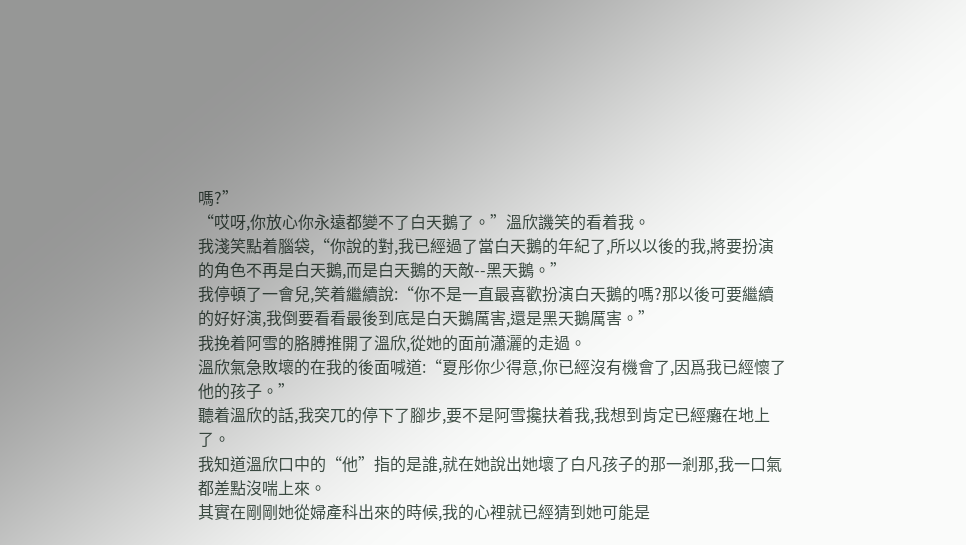嗎?”
“哎呀,你放心你永遠都變不了白天鵝了。”溫欣譏笑的看着我。
我淺笑點着腦袋,“你說的對,我已經過了當白天鵝的年紀了,所以以後的我,將要扮演的角色不再是白天鵝,而是白天鵝的天敵--黑天鵝。”
我停頓了一會兒,笑着繼續說:“你不是一直最喜歡扮演白天鵝的嗎?那以後可要繼續的好好演,我倒要看看最後到底是白天鵝厲害,還是黑天鵝厲害。”
我挽着阿雪的胳膊推開了溫欣,從她的面前瀟灑的走過。
溫欣氣急敗壞的在我的後面喊道:“夏彤你少得意,你已經沒有機會了,因爲我已經懷了他的孩子。”
聽着溫欣的話,我突兀的停下了腳步,要不是阿雪攙扶着我,我想到肯定已經癱在地上了。
我知道溫欣口中的“他”指的是誰,就在她說出她壞了白凡孩子的那一剎那,我一口氣都差點沒喘上來。
其實在剛剛她從婦產科出來的時候,我的心裡就已經猜到她可能是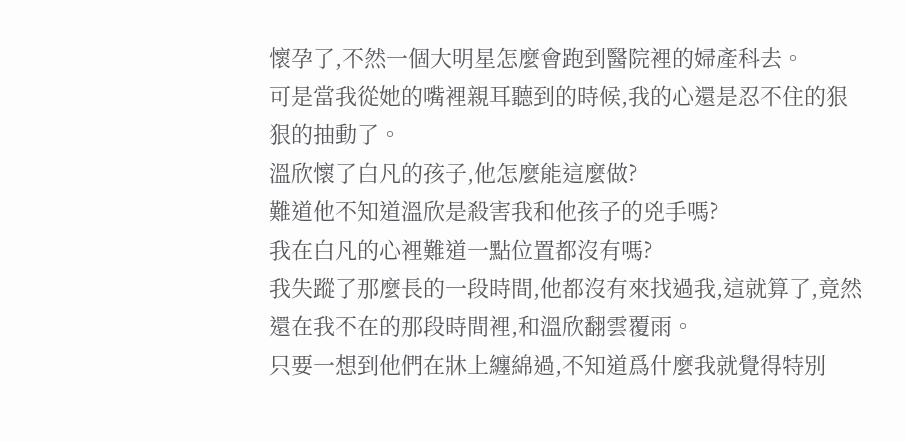懷孕了,不然一個大明星怎麼會跑到醫院裡的婦產科去。
可是當我從她的嘴裡親耳聽到的時候,我的心還是忍不住的狠狠的抽動了。
溫欣懷了白凡的孩子,他怎麼能這麼做?
難道他不知道溫欣是殺害我和他孩子的兇手嗎?
我在白凡的心裡難道一點位置都沒有嗎?
我失蹤了那麼長的一段時間,他都沒有來找過我,這就算了,竟然還在我不在的那段時間裡,和溫欣翻雲覆雨。
只要一想到他們在牀上纏綿過,不知道爲什麼我就覺得特別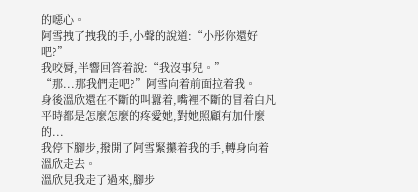的噁心。
阿雪拽了拽我的手,小聲的說道:“小彤你還好吧?”
我咬脣,半響回答着說:“我沒事兒。”
“那...那我們走吧?”阿雪向着前面拉着我。
身後溫欣還在不斷的叫囂着,嘴裡不斷的冒着白凡平時都是怎麼怎麼的疼愛她,對她照顧有加什麼的...
我停下腳步,撥開了阿雪緊攥着我的手,轉身向着溫欣走去。
溫欣見我走了過來,腳步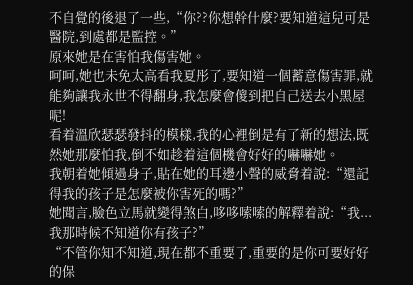不自覺的後退了一些,“你??你想幹什麼?要知道這兒可是醫院,到處都是監控。”
原來她是在害怕我傷害她。
呵呵,她也未免太高看我夏彤了,要知道一個蓄意傷害罪,就能夠讓我永世不得翻身,我怎麼會傻到把自己送去小黑屋呢!
看着溫欣瑟瑟發抖的模樣,我的心裡倒是有了新的想法,既然她那麼怕我,倒不如趁着這個機會好好的嚇嚇她。
我朝着她傾過身子,貼在她的耳邊小聲的威脅着說:“還記得我的孩子是怎麼被你害死的嗎?”
她聞言,臉色立馬就變得煞白,哆哆嗦嗦的解釋着說:“我...我那時候不知道你有孩子?”
“不管你知不知道,現在都不重要了,重要的是你可要好好的保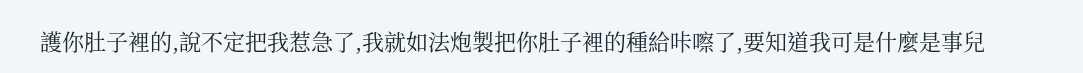護你肚子裡的,說不定把我惹急了,我就如法炮製把你肚子裡的種給咔嚓了,要知道我可是什麼是事兒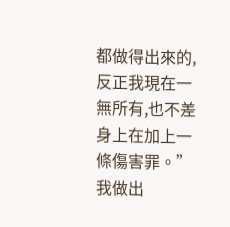都做得出來的,反正我現在一無所有,也不差身上在加上一條傷害罪。”
我做出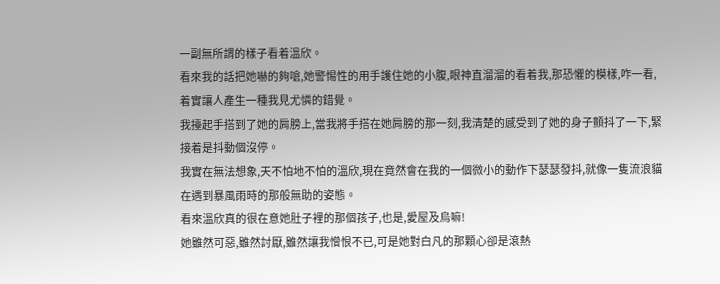一副無所謂的樣子看着溫欣。
看來我的話把她嚇的夠嗆,她警惕性的用手護住她的小腹,眼神直溜溜的看着我,那恐懼的模樣,咋一看,着實讓人產生一種我見尤憐的錯覺。
我擡起手搭到了她的肩膀上,當我將手搭在她肩膀的那一刻,我清楚的感受到了她的身子顫抖了一下,緊接着是抖動個沒停。
我實在無法想象,天不怕地不怕的溫欣,現在竟然會在我的一個微小的動作下瑟瑟發抖,就像一隻流浪貓在遇到暴風雨時的那般無助的姿態。
看來溫欣真的很在意她肚子裡的那個孩子,也是,愛屋及烏嘛!
她雖然可惡,雖然討厭,雖然讓我憎恨不已,可是她對白凡的那顆心卻是滾熱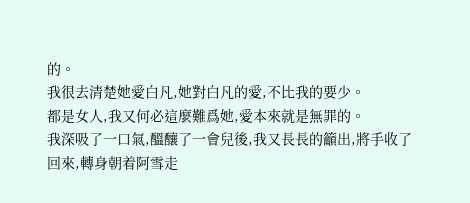的。
我很去清楚她愛白凡,她對白凡的愛,不比我的要少。
都是女人,我又何必這麼難爲她,愛本來就是無罪的。
我深吸了一口氣,醞釀了一會兒後,我又長長的籲出,將手收了回來,轉身朝着阿雪走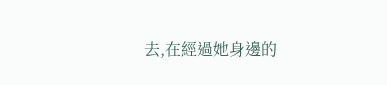去,在經過她身邊的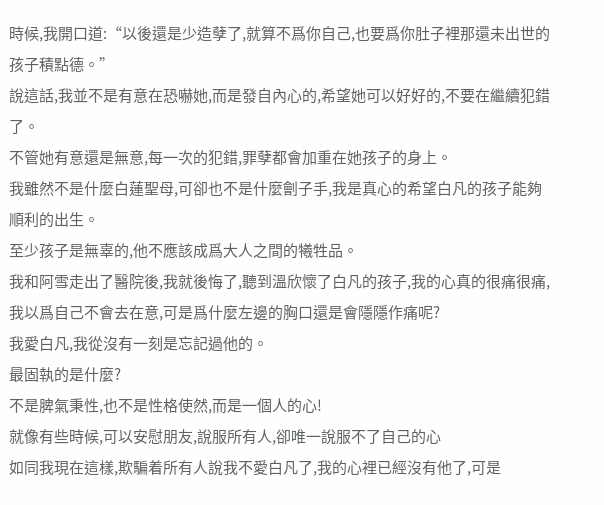時候,我開口道:“以後還是少造孽了,就算不爲你自己,也要爲你肚子裡那還未出世的孩子積點德。”
說這話,我並不是有意在恐嚇她,而是發自內心的,希望她可以好好的,不要在繼續犯錯了。
不管她有意還是無意,每一次的犯錯,罪孽都會加重在她孩子的身上。
我雖然不是什麼白蓮聖母,可卻也不是什麼劊子手,我是真心的希望白凡的孩子能夠順利的出生。
至少孩子是無辜的,他不應該成爲大人之間的犧牲品。
我和阿雪走出了醫院後,我就後悔了,聽到溫欣懷了白凡的孩子,我的心真的很痛很痛,我以爲自己不會去在意,可是爲什麼左邊的胸口還是會隱隱作痛呢?
我愛白凡,我從沒有一刻是忘記過他的。
最固執的是什麼?
不是脾氣秉性,也不是性格使然,而是一個人的心!
就像有些時候,可以安慰朋友,說服所有人,卻唯一說服不了自己的心
如同我現在這樣,欺騙着所有人說我不愛白凡了,我的心裡已經沒有他了,可是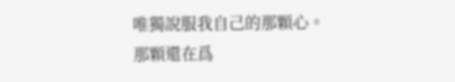唯獨說服我自己的那顆心。
那顆還在爲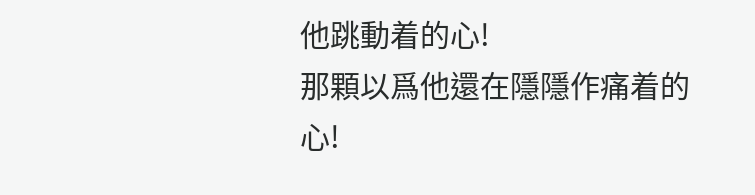他跳動着的心!
那顆以爲他還在隱隱作痛着的心!